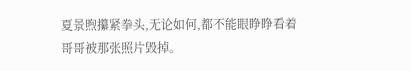夏景煦攥紧拳头,无论如何,都不能眼睁睁看着哥哥被那张照片毁掉。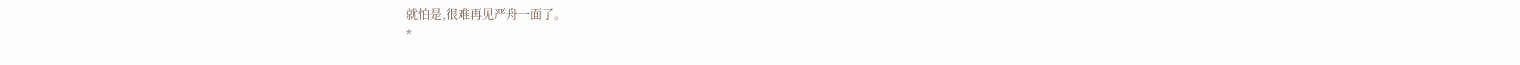就怕是,很难再见严舟一面了。
*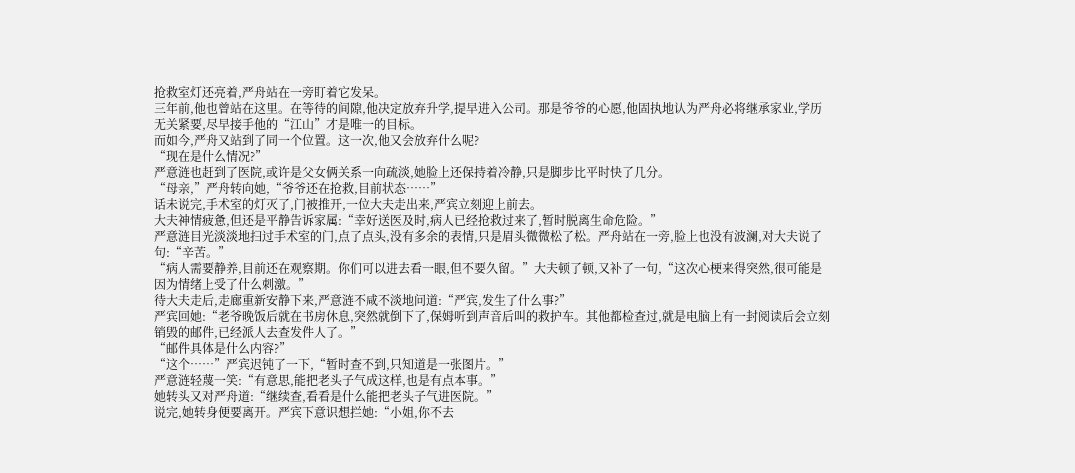抢救室灯还亮着,严舟站在一旁盯着它发呆。
三年前,他也曾站在这里。在等待的间隙,他决定放弃升学,提早进入公司。那是爷爷的心愿,他固执地认为严舟必将继承家业,学历无关紧要,尽早接手他的“江山”才是唯一的目标。
而如今,严舟又站到了同一个位置。这一次,他又会放弃什么呢?
“现在是什么情况?”
严意涟也赶到了医院,或许是父女俩关系一向疏淡,她脸上还保持着冷静,只是脚步比平时快了几分。
“母亲,”严舟转向她,“爷爷还在抢救,目前状态……”
话未说完,手术室的灯灭了,门被推开,一位大夫走出来,严宾立刻迎上前去。
大夫神情疲惫,但还是平静告诉家属:“幸好送医及时,病人已经抢救过来了,暂时脱离生命危险。”
严意涟目光淡淡地扫过手术室的门,点了点头,没有多余的表情,只是眉头微微松了松。严舟站在一旁,脸上也没有波澜,对大夫说了句:“辛苦。”
“病人需要静养,目前还在观察期。你们可以进去看一眼,但不要久留。”大夫顿了顿,又补了一句,“这次心梗来得突然,很可能是因为情绪上受了什么刺激。”
待大夫走后,走廊重新安静下来,严意涟不咸不淡地问道:“严宾,发生了什么事?”
严宾回她:“老爷晚饭后就在书房休息,突然就倒下了,保姆听到声音后叫的救护车。其他都检查过,就是电脑上有一封阅读后会立刻销毁的邮件,已经派人去查发件人了。”
“邮件具体是什么内容?”
“这个……”严宾迟钝了一下,“暂时查不到,只知道是一张图片。”
严意涟轻蔑一笑:“有意思,能把老头子气成这样,也是有点本事。”
她转头又对严舟道:“继续查,看看是什么能把老头子气进医院。”
说完,她转身便要离开。严宾下意识想拦她:“小姐,你不去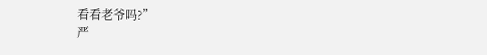看看老爷吗?”
严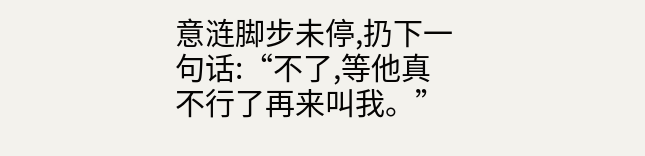意涟脚步未停,扔下一句话:“不了,等他真不行了再来叫我。”